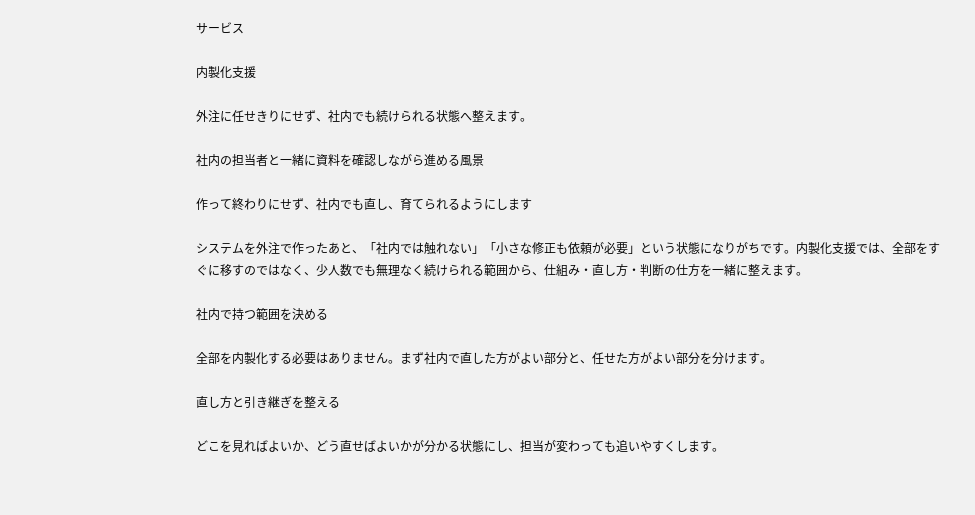サービス

内製化支援

外注に任せきりにせず、社内でも続けられる状態へ整えます。

社内の担当者と一緒に資料を確認しながら進める風景

作って終わりにせず、社内でも直し、育てられるようにします

システムを外注で作ったあと、「社内では触れない」「小さな修正も依頼が必要」という状態になりがちです。内製化支援では、全部をすぐに移すのではなく、少人数でも無理なく続けられる範囲から、仕組み・直し方・判断の仕方を一緒に整えます。

社内で持つ範囲を決める

全部を内製化する必要はありません。まず社内で直した方がよい部分と、任せた方がよい部分を分けます。

直し方と引き継ぎを整える

どこを見ればよいか、どう直せばよいかが分かる状態にし、担当が変わっても追いやすくします。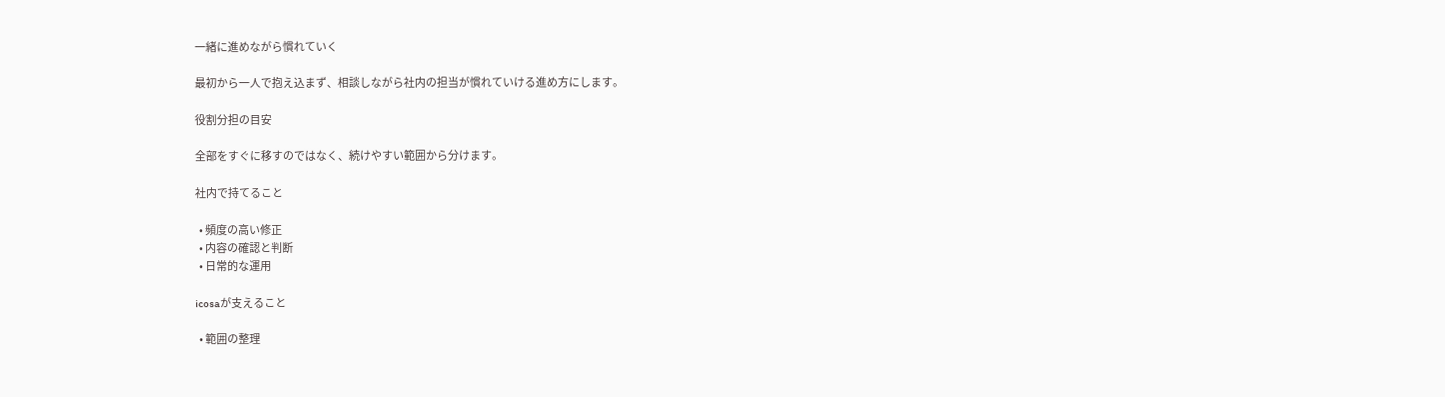一緒に進めながら慣れていく

最初から一人で抱え込まず、相談しながら社内の担当が慣れていける進め方にします。

役割分担の目安

全部をすぐに移すのではなく、続けやすい範囲から分けます。

社内で持てること

  • 頻度の高い修正
  • 内容の確認と判断
  • 日常的な運用

icosaが支えること

  • 範囲の整理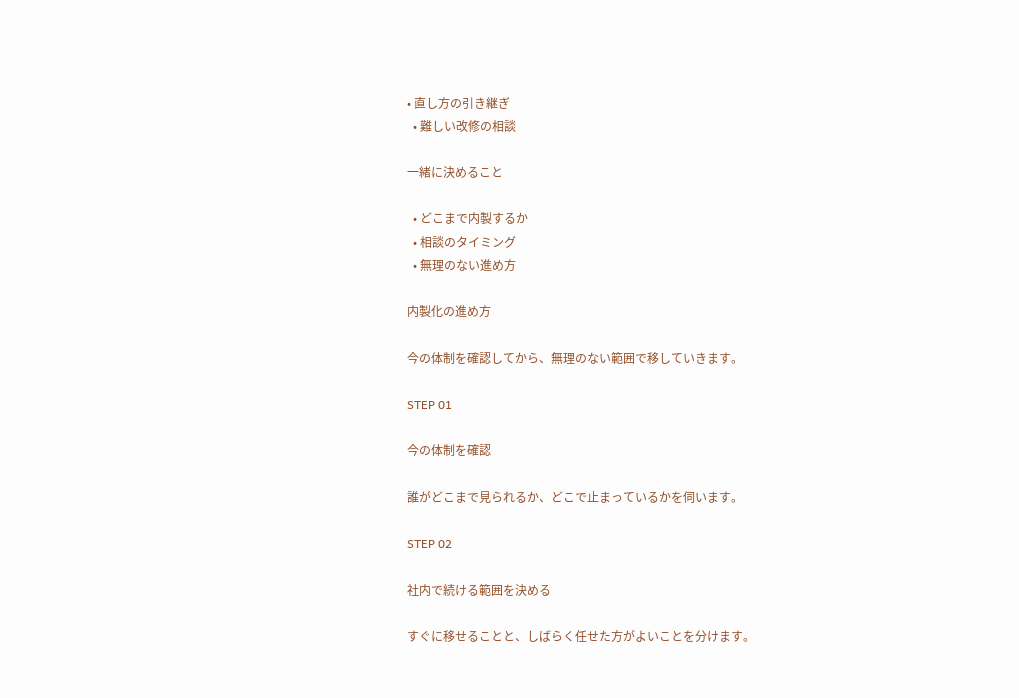• 直し方の引き継ぎ
  • 難しい改修の相談

一緒に決めること

  • どこまで内製するか
  • 相談のタイミング
  • 無理のない進め方

内製化の進め方

今の体制を確認してから、無理のない範囲で移していきます。

STEP 01

今の体制を確認

誰がどこまで見られるか、どこで止まっているかを伺います。

STEP 02

社内で続ける範囲を決める

すぐに移せることと、しばらく任せた方がよいことを分けます。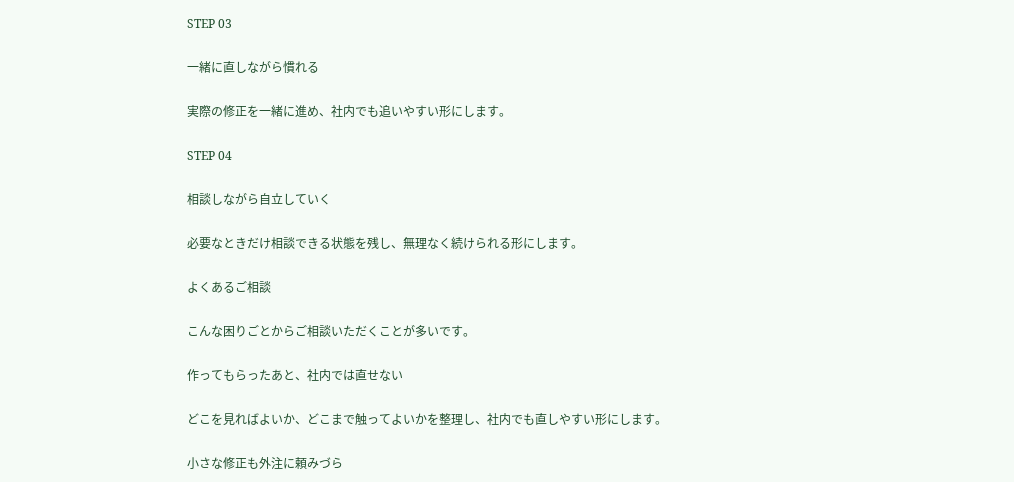STEP 03

一緒に直しながら慣れる

実際の修正を一緒に進め、社内でも追いやすい形にします。

STEP 04

相談しながら自立していく

必要なときだけ相談できる状態を残し、無理なく続けられる形にします。

よくあるご相談

こんな困りごとからご相談いただくことが多いです。

作ってもらったあと、社内では直せない

どこを見ればよいか、どこまで触ってよいかを整理し、社内でも直しやすい形にします。

小さな修正も外注に頼みづら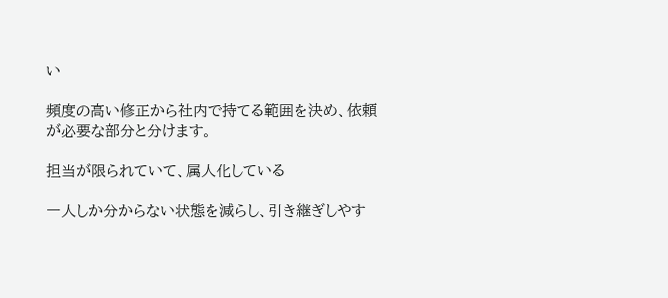い

頻度の高い修正から社内で持てる範囲を決め、依頼が必要な部分と分けます。

担当が限られていて、属人化している

一人しか分からない状態を減らし、引き継ぎしやす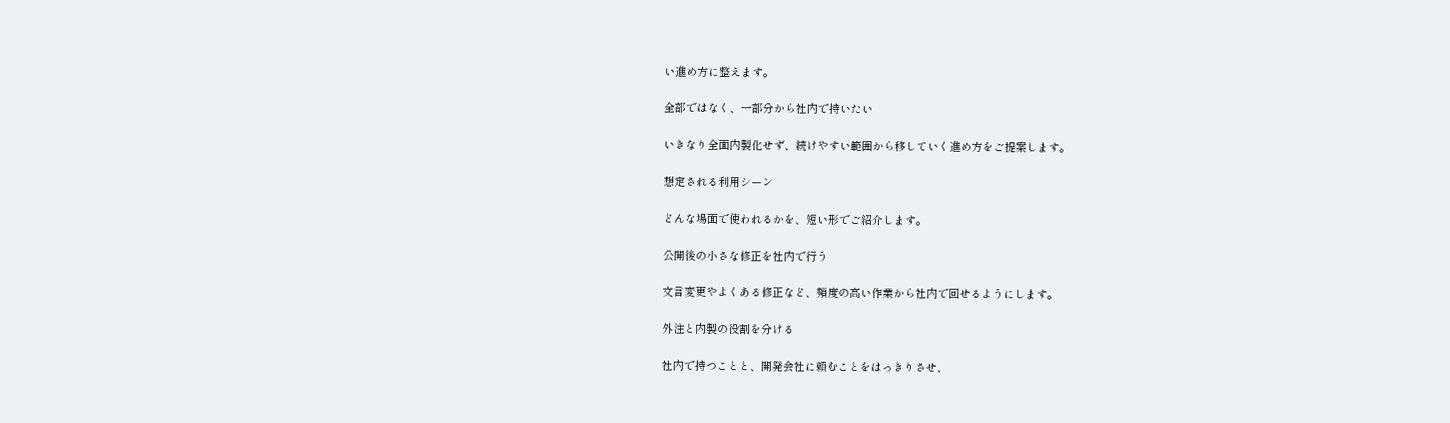い進め方に整えます。

全部ではなく、一部分から社内で持いたい

いきなり全面内製化せず、続けやすい範囲から移していく進め方をご提案します。

想定される利用シーン

どんな場面で使われるかを、短い形でご紹介します。

公開後の小さな修正を社内で行う

文言変更やよくある修正など、頻度の高い作業から社内で回せるようにします。

外注と内製の役割を分ける

社内で持つことと、開発会社に頼むことをはっきりさせ、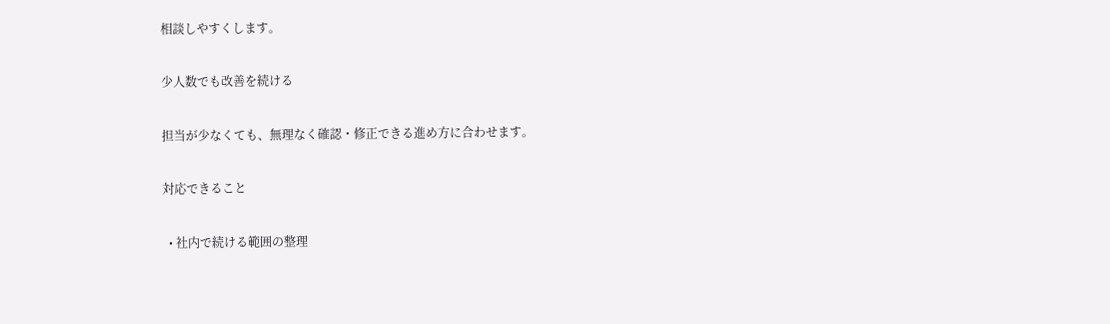相談しやすくします。

少人数でも改善を続ける

担当が少なくても、無理なく確認・修正できる進め方に合わせます。

対応できること

  • 社内で続ける範囲の整理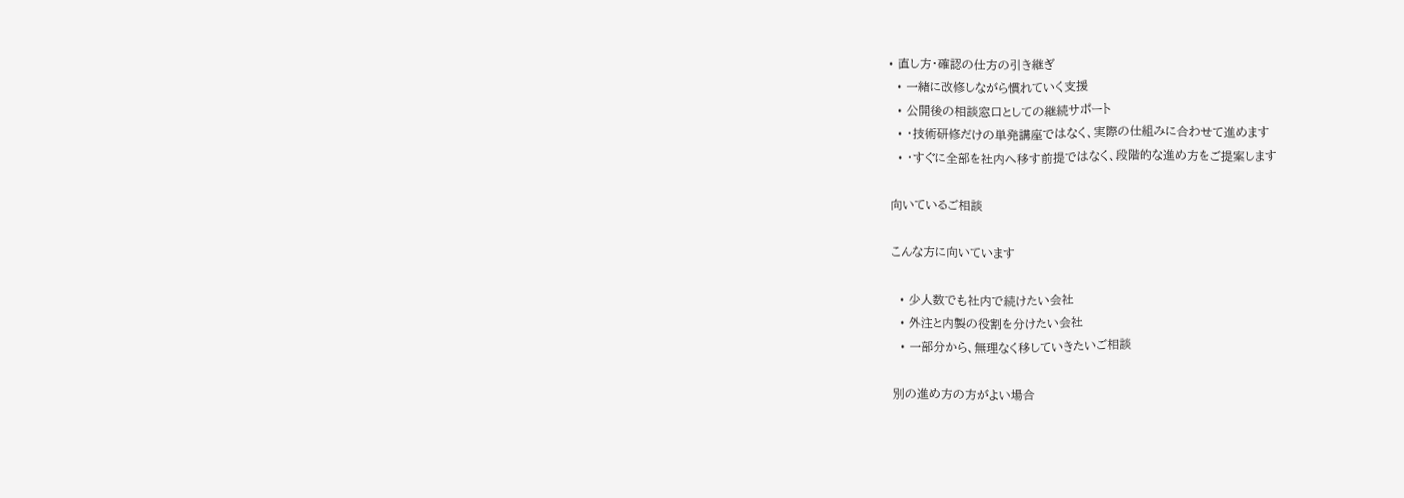• 直し方・確認の仕方の引き継ぎ
  • 一緒に改修しながら慣れていく支援
  • 公開後の相談窓口としての継続サポート
  • ・技術研修だけの単発講座ではなく、実際の仕組みに合わせて進めます
  • ・すぐに全部を社内へ移す前提ではなく、段階的な進め方をご提案します

向いているご相談

こんな方に向いています

  • 少人数でも社内で続けたい会社
  • 外注と内製の役割を分けたい会社
  • 一部分から、無理なく移していきたいご相談

別の進め方の方がよい場合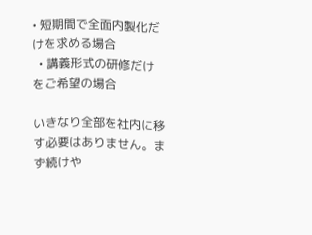• 短期間で全面内製化だけを求める場合
  • 講義形式の研修だけをご希望の場合

いきなり全部を社内に移す必要はありません。まず続けや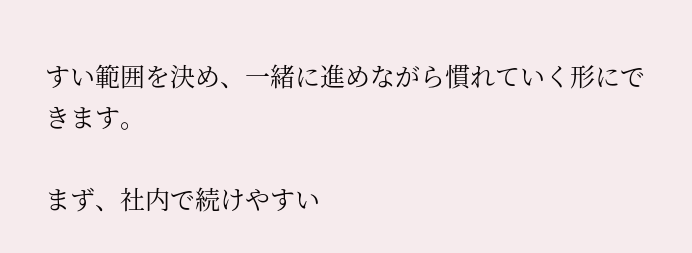すい範囲を決め、一緒に進めながら慣れていく形にできます。

まず、社内で続けやすい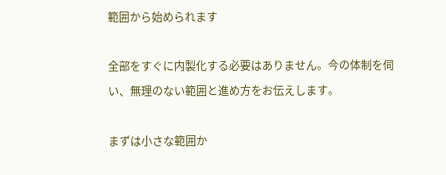範囲から始められます

全部をすぐに内製化する必要はありません。今の体制を伺い、無理のない範囲と進め方をお伝えします。

まずは小さな範囲か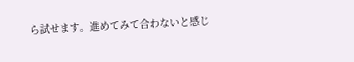ら試せます。進めてみて合わないと感じ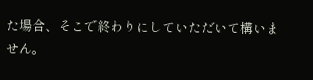た場合、そこで終わりにしていただいて構いません。